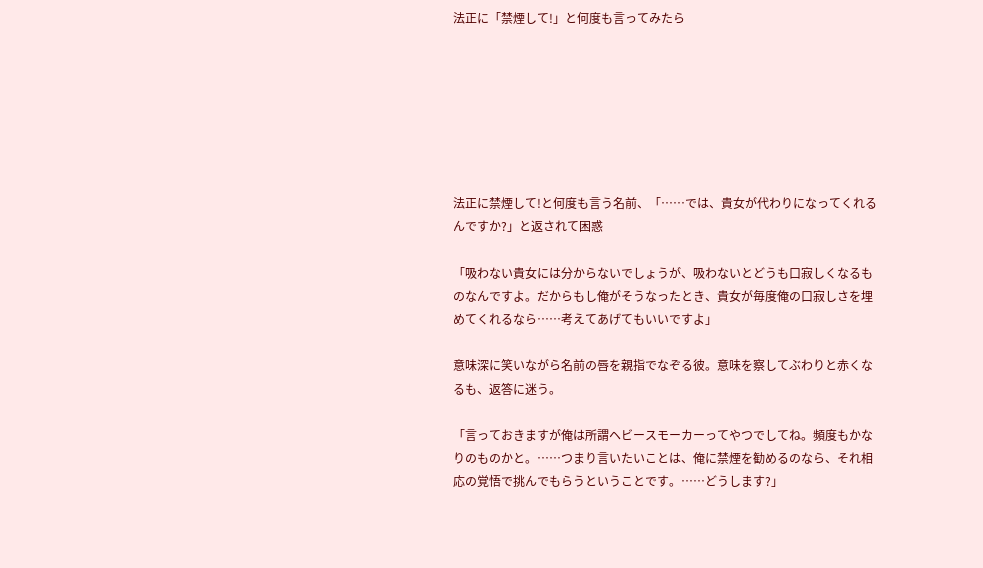法正に「禁煙して!」と何度も言ってみたら







法正に禁煙して!と何度も言う名前、「……では、貴女が代わりになってくれるんですか?」と返されて困惑

「吸わない貴女には分からないでしょうが、吸わないとどうも口寂しくなるものなんですよ。だからもし俺がそうなったとき、貴女が毎度俺の口寂しさを埋めてくれるなら……考えてあげてもいいですよ」

意味深に笑いながら名前の唇を親指でなぞる彼。意味を察してぶわりと赤くなるも、返答に迷う。

「言っておきますが俺は所謂ヘビースモーカーってやつでしてね。頻度もかなりのものかと。……つまり言いたいことは、俺に禁煙を勧めるのなら、それ相応の覚悟で挑んでもらうということです。……どうします?」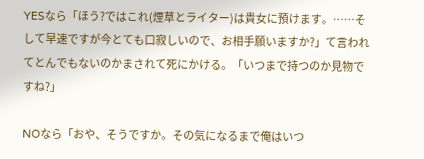YESなら「ほう?ではこれ(煙草とライター)は貴女に預けます。……そして早速ですが今とても口寂しいので、お相手願いますか?」て言われてとんでもないのかまされて死にかける。「いつまで持つのか見物ですね?」

NOなら「おや、そうですか。その気になるまで俺はいつ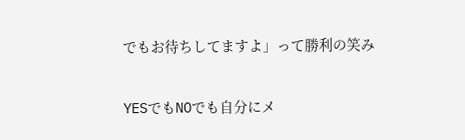でもお待ちしてますよ」って勝利の笑み

YESでもNOでも自分にメ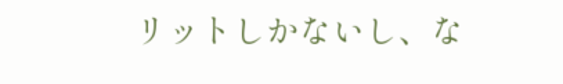リットしかないし、な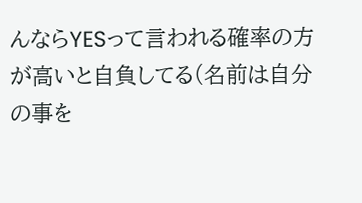んならYESって言われる確率の方が高いと自負してる(名前は自分の事を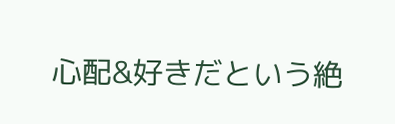心配&好きだという絶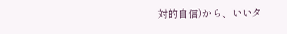対的自信)から、いいタ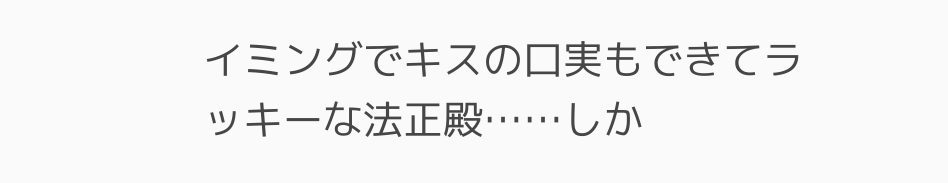イミングでキスの口実もできてラッキーな法正殿……しか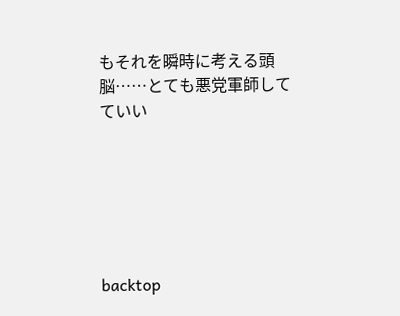もそれを瞬時に考える頭脳……とても悪党軍師してていい






backtop